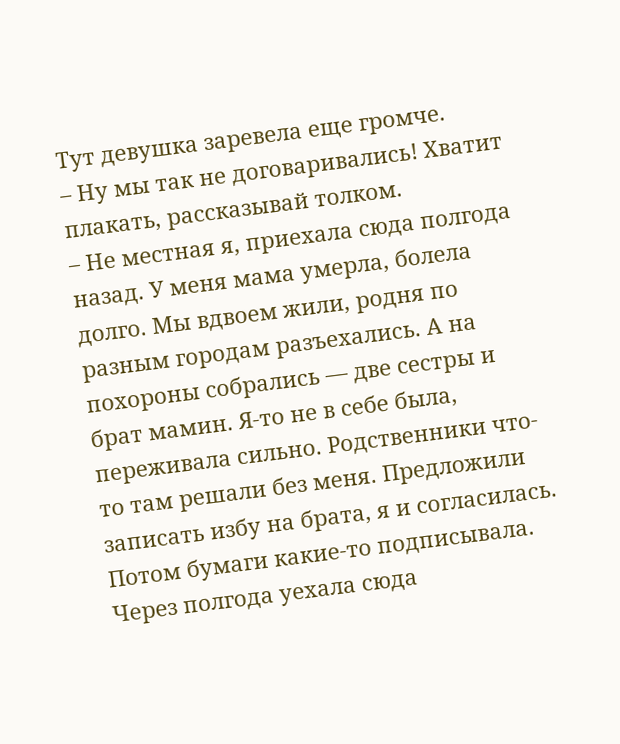Тут девушка заревела еще громче.
– Ну мы так не договаривались! Хватит плакать, рассказывай толком.
– Не местная я, приехала сюда полгода назад. У меня мама умерла, болела долго. Мы вдвоем жили, родня по разным городам разъехались. А на похороны собрались — две сестры и брат мамин. Я-то не в себе была, переживала сильно. Родственники что-то там решали без меня. Предложили записать избу на брата, я и согласилась. Потом бумаги какие-то подписывала. Через полгода уехала сюда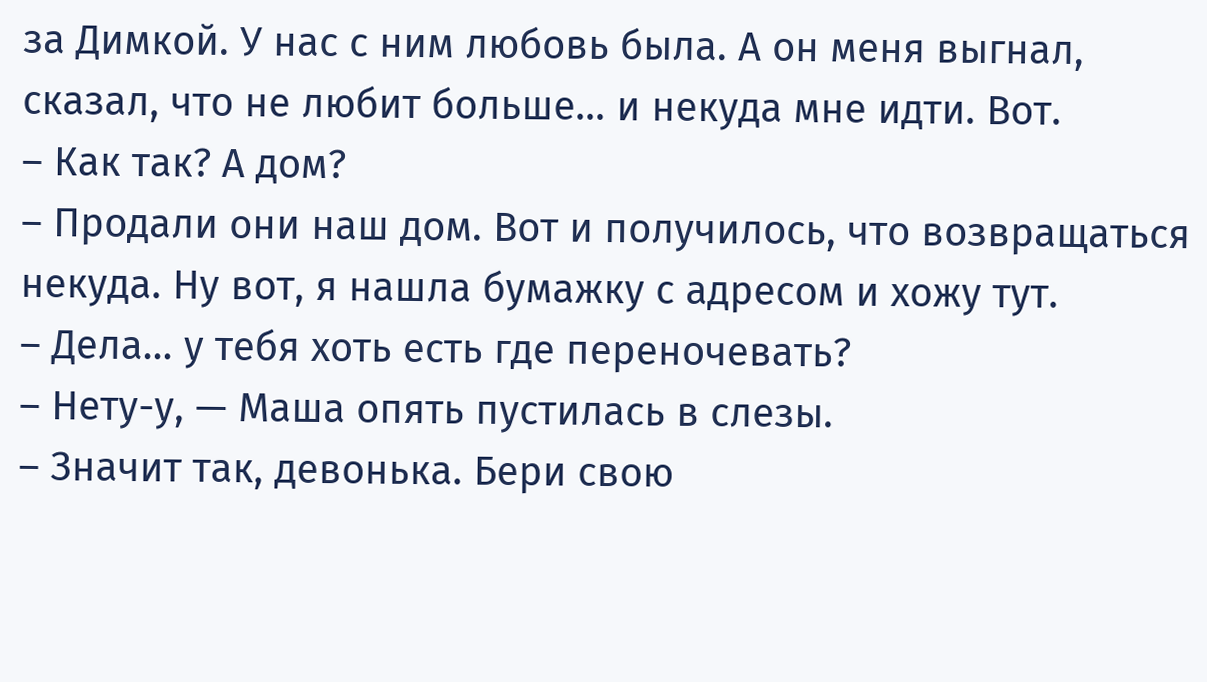за Димкой. У нас с ним любовь была. А он меня выгнал, сказал, что не любит больше… и некуда мне идти. Вот.
– Как так? А дом?
– Продали они наш дом. Вот и получилось, что возвращаться некуда. Ну вот, я нашла бумажку с адресом и хожу тут.
– Дела… у тебя хоть есть где переночевать?
– Нету-у, — Маша опять пустилась в слезы.
– Значит так, девонька. Бери свою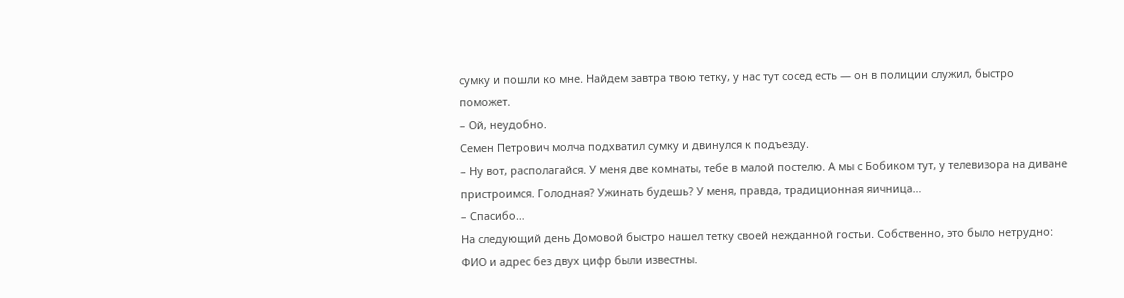сумку и пошли ко мне. Найдем завтра твою тетку, у нас тут сосед есть — он в полиции служил, быстро поможет.
– Ой, неудобно.
Семен Петрович молча подхватил сумку и двинулся к подъезду.
– Ну вот, располагайся. У меня две комнаты, тебе в малой постелю. А мы с Бобиком тут, у телевизора на диване пристроимся. Голодная? Ужинать будешь? У меня, правда, традиционная яичница…
– Спасибо…
На следующий день Домовой быстро нашел тетку своей нежданной гостьи. Собственно, это было нетрудно: ФИО и адрес без двух цифр были известны.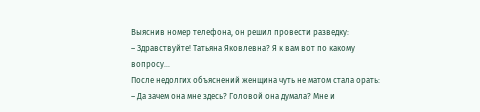Выяснив номер телефона, он решил провести разведку:
– Здравствуйте! Татьяна Яковлевна? Я к вам вот по какому вопросу…
После недолгих объяснений женщина чуть не матом стала орать:
– Да зачем она мне здесь? Головой она думала? Мне и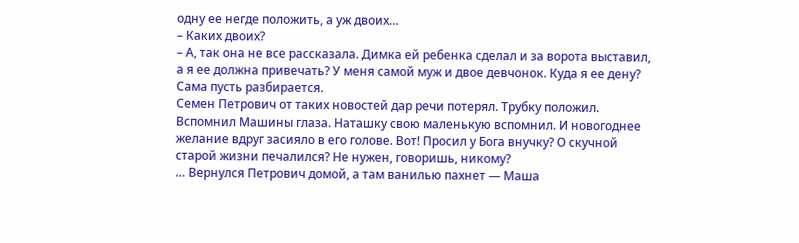одну ее негде положить, а уж двоих…
– Каких двоих?
– А, так она не все рассказала. Димка ей ребенка сделал и за ворота выставил, а я ее должна привечать? У меня самой муж и двое девчонок. Куда я ее дену? Сама пусть разбирается.
Семен Петрович от таких новостей дар речи потерял. Трубку положил. Вспомнил Машины глаза. Наташку свою маленькую вспомнил. И новогоднее желание вдруг засияло в его голове. Вот! Просил у Бога внучку? О скучной старой жизни печалился? Не нужен, говоришь, никому?
… Вернулся Петрович домой, а там ванилью пахнет — Маша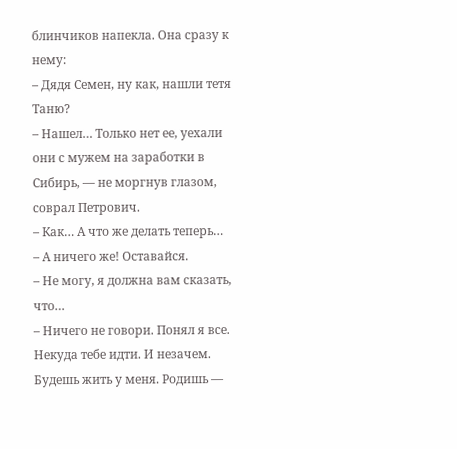блинчиков напекла. Она сразу к нему:
– Дядя Семен, ну как, нашли тетя Таню?
– Нашел… Только нет ее, уехали они с мужем на заработки в Сибирь, — не моргнув глазом, соврал Петрович.
– Как… А что же делать теперь…
– А ничего же! Оставайся.
– Не могу, я должна вам сказать, что…
– Ничего не говори. Понял я все. Некуда тебе идти. И незачем. Будешь жить у меня. Родишь —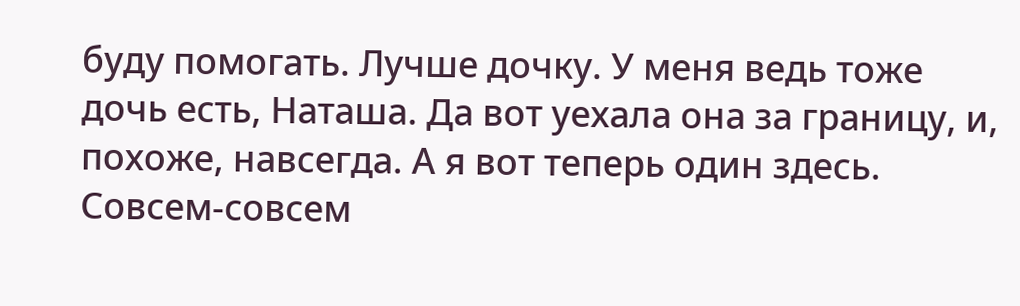буду помогать. Лучше дочку. У меня ведь тоже дочь есть, Наташа. Да вот уехала она за границу, и, похоже, навсегда. А я вот теперь один здесь. Совсем-совсем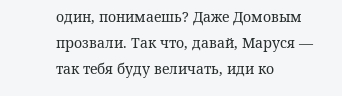один, понимаешь? Даже Домовым прозвали. Так что, давай, Маруся — так тебя буду величать, иди ко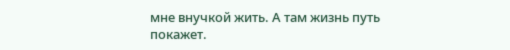мне внучкой жить. А там жизнь путь покажет.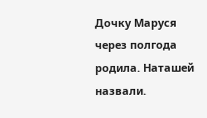Дочку Маруся через полгода родила. Наташей назвали.